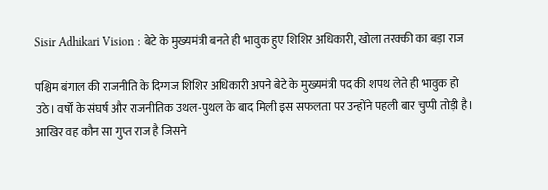Sisir Adhikari Vision : बेटे के मुख्यमंत्री बनते ही भावुक हुए शिशिर अधिकारी, खोला तरक्की का बड़ा राज

पश्चिम बंगाल की राजनीति के दिग्गज शिशिर अधिकारी अपने बेटे के मुख्यमंत्री पद की शपथ लेते ही भावुक हो उठे। वर्षों के संघर्ष और राजनीतिक उथल-पुथल के बाद मिली इस सफलता पर उन्होंने पहली बार चुप्पी तोड़ी है। आखिर वह कौन सा गुप्त राज है जिसने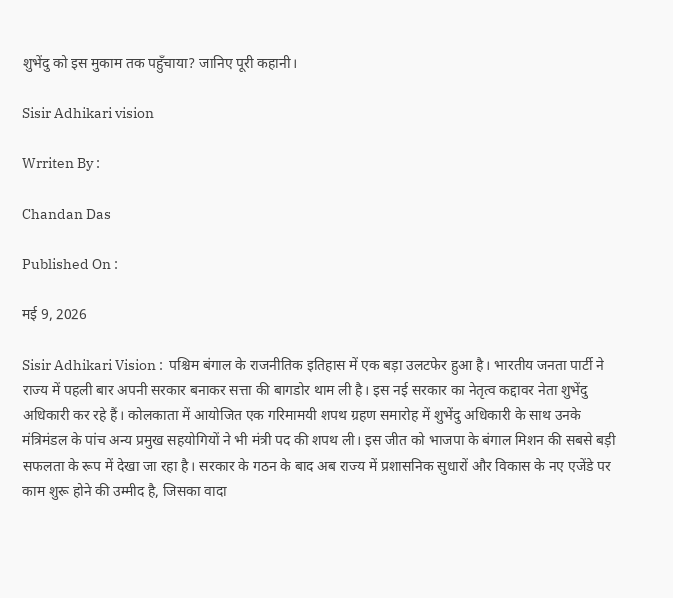शुभेंदु को इस मुकाम तक पहुँचाया? जानिए पूरी कहानी।

Sisir Adhikari vision

Wrriten By :

Chandan Das

Published On :

मई 9, 2026

Sisir Adhikari Vision :  पश्चिम बंगाल के राजनीतिक इतिहास में एक बड़ा उलटफेर हुआ है। भारतीय जनता पार्टी ने राज्य में पहली बार अपनी सरकार बनाकर सत्ता की बागडोर थाम ली है। इस नई सरकार का नेतृत्व कद्दावर नेता शुभेंदु अधिकारी कर रहे हैं। कोलकाता में आयोजित एक गरिमामयी शपथ ग्रहण समारोह में शुभेंदु अधिकारी के साथ उनके मंत्रिमंडल के पांच अन्य प्रमुख सहयोगियों ने भी मंत्री पद की शपथ ली। इस जीत को भाजपा के बंगाल मिशन की सबसे बड़ी सफलता के रूप में देखा जा रहा है। सरकार के गठन के बाद अब राज्य में प्रशासनिक सुधारों और विकास के नए एजेंडे पर काम शुरू होने की उम्मीद है, जिसका वादा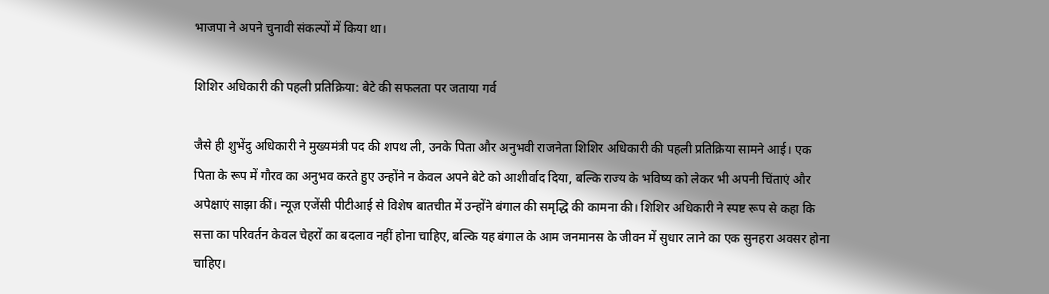भाजपा ने अपने चुनावी संकल्पों में किया था।

शिशिर अधिकारी की पहली प्रतिक्रिया: बेटे की सफलता पर जताया गर्व

जैसे ही शुभेंदु अधिकारी ने मुख्यमंत्री पद की शपथ ली, उनके पिता और अनुभवी राजनेता शिशिर अधिकारी की पहली प्रतिक्रिया सामने आई। एक पिता के रूप में गौरव का अनुभव करते हुए उन्होंने न केवल अपने बेटे को आशीर्वाद दिया, बल्कि राज्य के भविष्य को लेकर भी अपनी चिंताएं और अपेक्षाएं साझा कीं। न्यूज़ एजेंसी पीटीआई से विशेष बातचीत में उन्होंने बंगाल की समृद्धि की कामना की। शिशिर अधिकारी ने स्पष्ट रूप से कहा कि सत्ता का परिवर्तन केवल चेहरों का बदलाव नहीं होना चाहिए, बल्कि यह बंगाल के आम जनमानस के जीवन में सुधार लाने का एक सुनहरा अवसर होना चाहिए।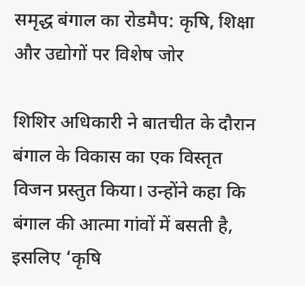समृद्ध बंगाल का रोडमैप: कृषि, शिक्षा और उद्योगों पर विशेष जोर

शिशिर अधिकारी ने बातचीत के दौरान बंगाल के विकास का एक विस्तृत विजन प्रस्तुत किया। उन्होंने कहा कि बंगाल की आत्मा गांवों में बसती है, इसलिए ‘कृषि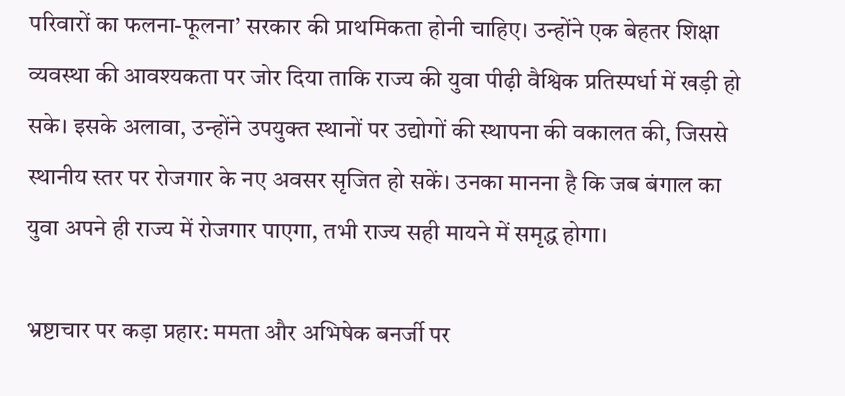परिवारों का फलना-फूलना’ सरकार की प्राथमिकता होनी चाहिए। उन्होंने एक बेहतर शिक्षा व्यवस्था की आवश्यकता पर जोर दिया ताकि राज्य की युवा पीढ़ी वैश्विक प्रतिस्पर्धा में खड़ी हो सके। इसके अलावा, उन्होंने उपयुक्त स्थानों पर उद्योगों की स्थापना की वकालत की, जिससे स्थानीय स्तर पर रोजगार के नए अवसर सृजित हो सकें। उनका मानना है कि जब बंगाल का युवा अपने ही राज्य में रोजगार पाएगा, तभी राज्य सही मायने में समृद्ध होगा।

भ्रष्टाचार पर कड़ा प्रहार: ममता और अभिषेक बनर्जी पर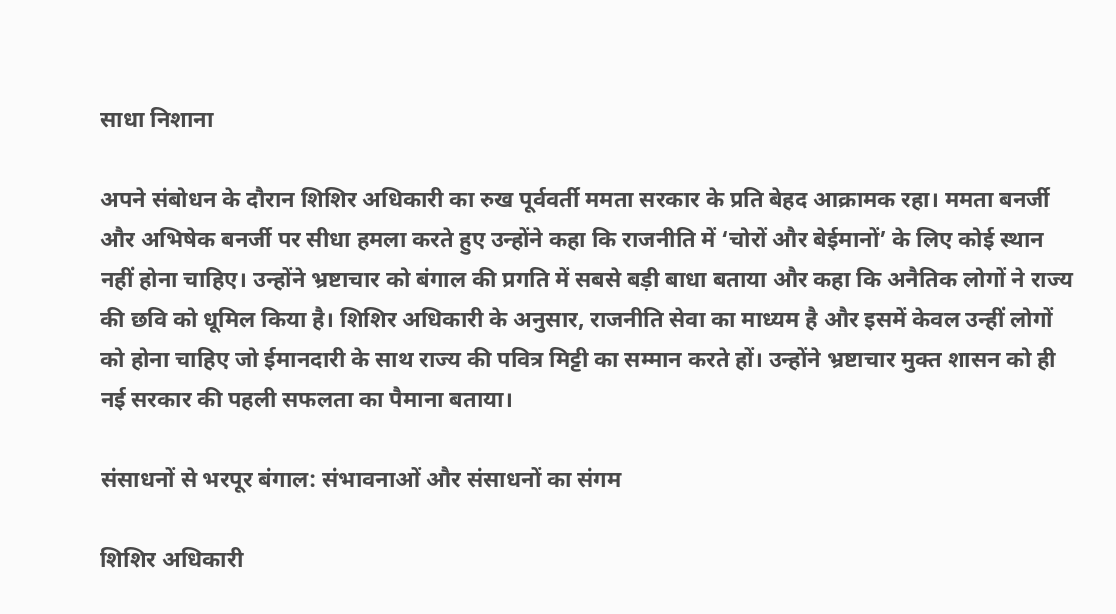साधा निशाना

अपने संबोधन के दौरान शिशिर अधिकारी का रुख पूर्ववर्ती ममता सरकार के प्रति बेहद आक्रामक रहा। ममता बनर्जी और अभिषेक बनर्जी पर सीधा हमला करते हुए उन्होंने कहा कि राजनीति में ‘चोरों और बेईमानों’ के लिए कोई स्थान नहीं होना चाहिए। उन्होंने भ्रष्टाचार को बंगाल की प्रगति में सबसे बड़ी बाधा बताया और कहा कि अनैतिक लोगों ने राज्य की छवि को धूमिल किया है। शिशिर अधिकारी के अनुसार, राजनीति सेवा का माध्यम है और इसमें केवल उन्हीं लोगों को होना चाहिए जो ईमानदारी के साथ राज्य की पवित्र मिट्टी का सम्मान करते हों। उन्होंने भ्रष्टाचार मुक्त शासन को ही नई सरकार की पहली सफलता का पैमाना बताया।

संसाधनों से भरपूर बंगाल: संभावनाओं और संसाधनों का संगम

शिशिर अधिकारी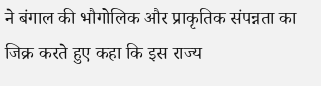ने बंगाल की भौगोलिक और प्राकृतिक संपन्नता का जिक्र करते हुए कहा कि इस राज्य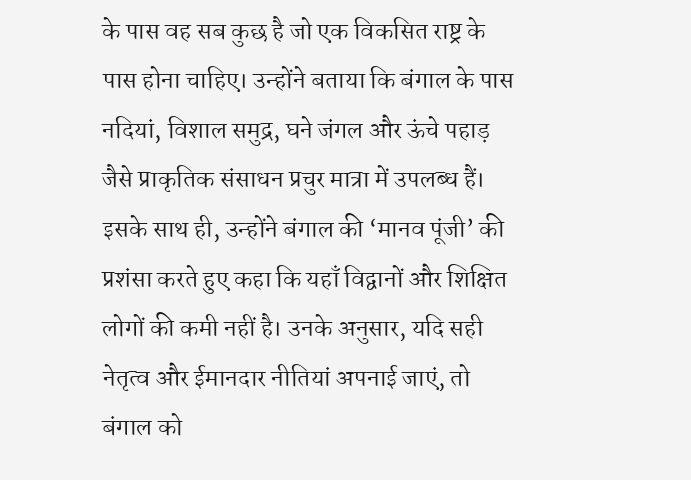के पास वह सब कुछ है जो एक विकसित राष्ट्र के पास होना चाहिए। उन्होंने बताया कि बंगाल के पास नदियां, विशाल समुद्र, घने जंगल और ऊंचे पहाड़ जैसे प्राकृतिक संसाधन प्रचुर मात्रा में उपलब्ध हैं। इसके साथ ही, उन्होंने बंगाल की ‘मानव पूंजी’ की प्रशंसा करते हुए कहा कि यहाँ विद्वानों और शिक्षित लोगों की कमी नहीं है। उनके अनुसार, यदि सही नेतृत्व और ईमानदार नीतियां अपनाई जाएं, तो बंगाल को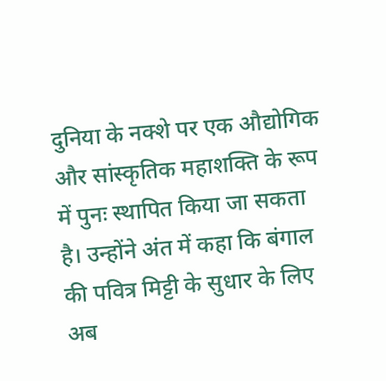दुनिया के नक्शे पर एक औद्योगिक और सांस्कृतिक महाशक्ति के रूप में पुनः स्थापित किया जा सकता है। उन्होंने अंत में कहा कि बंगाल की पवित्र मिट्टी के सुधार के लिए अब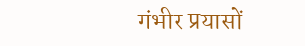गंभीर प्रयासों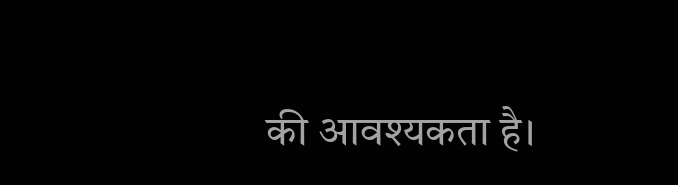की आवश्यकता है।